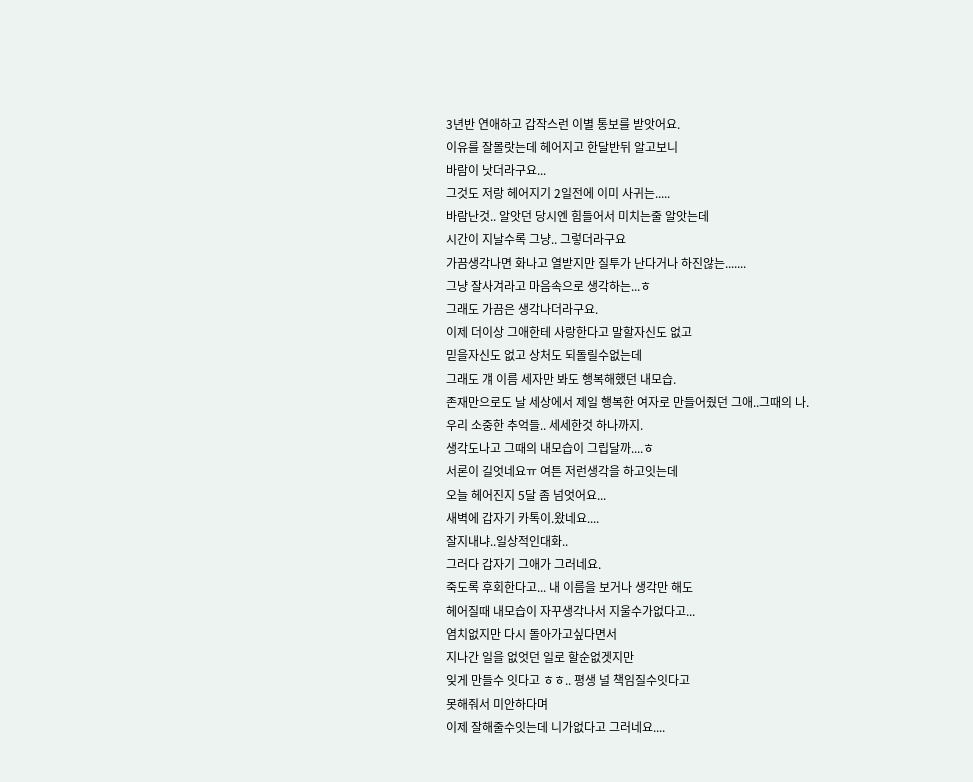3년반 연애하고 갑작스런 이별 통보를 받앗어요.
이유를 잘몰랏는데 헤어지고 한달반뒤 알고보니
바람이 낫더라구요...
그것도 저랑 헤어지기 2일전에 이미 사귀는.....
바람난것.. 알앗던 당시엔 힘들어서 미치는줄 알앗는데
시간이 지날수록 그냥.. 그렇더라구요
가끔생각나면 화나고 열받지만 질투가 난다거나 하진않는.......
그냥 잘사겨라고 마음속으로 생각하는...ㅎ
그래도 가끔은 생각나더라구요.
이제 더이상 그애한테 사랑한다고 말할자신도 없고
믿을자신도 없고 상처도 되돌릴수없는데
그래도 걔 이름 세자만 봐도 행복해했던 내모습.
존재만으로도 날 세상에서 제일 행복한 여자로 만들어줬던 그애..그때의 나.
우리 소중한 추억들.. 세세한것 하나까지.
생각도나고 그때의 내모습이 그립달까....ㅎ
서론이 길엇네요ㅠ 여튼 저런생각을 하고잇는데
오늘 헤어진지 5달 좀 넘엇어요...
새벽에 갑자기 카톡이.왔네요....
잘지내냐..일상적인대화..
그러다 갑자기 그애가 그러네요.
죽도록 후회한다고... 내 이름을 보거나 생각만 해도
헤어질때 내모습이 자꾸생각나서 지울수가없다고...
염치없지만 다시 돌아가고싶다면서
지나간 일을 없엇던 일로 할순없겟지만
잊게 만들수 잇다고 ㅎㅎ.. 평생 널 책임질수잇다고
못해줘서 미안하다며
이제 잘해줄수잇는데 니가없다고 그러네요....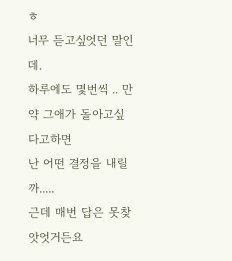ㅎ
너무 듣고싶엇던 말인데.
하루에도 몇번씩 .. 만약 그애가 돌아고싶다고하면
난 어떤 결정을 내릴까.....
근데 매번 답은 못찾앗엇거든요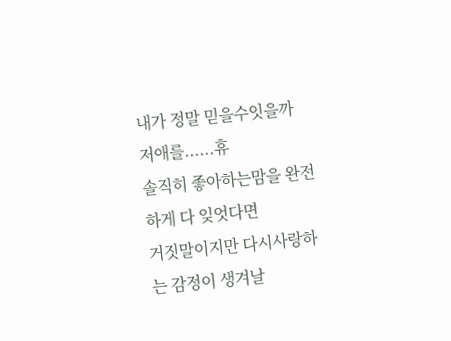내가 정말 믿을수잇을까 저애를......휴
솔직히 좋아하는맘을 완전하게 다 잊엇다면
거짓말이지만 다시사랑하는 감정이 생겨날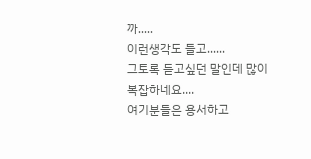까.....
이런생각도 들고......
그토록 듣고싶던 말인데 많이 복잡하네요....
여기분들은 용서하고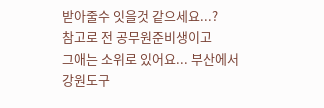받아줄수 잇을것 같으세요...?
참고로 전 공무원준비생이고
그애는 소위로 있어요... 부산에서 강원도구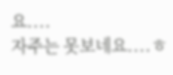요....
자주는 못보네요....ㅎ